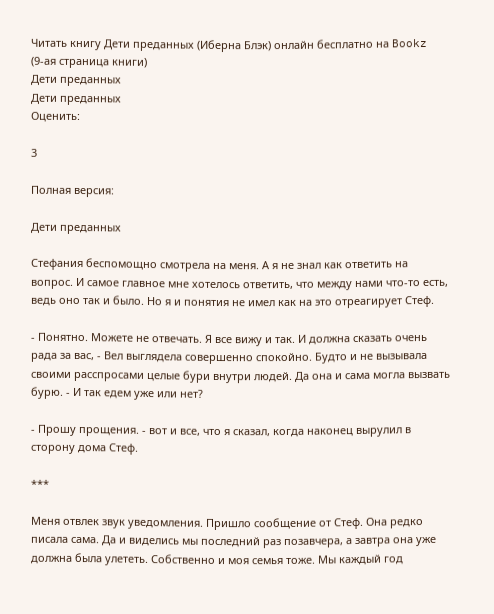Читать книгу Дети преданных (Иберна Блэк) онлайн бесплатно на Bookz (9-ая страница книги)
Дети преданных
Дети преданных
Оценить:

3

Полная версия:

Дети преданных

Стефания беспомощно смотрела на меня. А я не знал как ответить на вопрос. И самое главное мне хотелось ответить, что между нами что-то есть, ведь оно так и было. Но я и понятия не имел как на это отреагирует Стеф.

- Понятно. Можете не отвечать. Я все вижу и так. И должна сказать очень рада за вас, - Вел выглядела совершенно спокойно. Будто и не вызывала своими расспросами целые бури внутри людей. Да она и сама могла вызвать бурю. - И так едем уже или нет?

- Прошу прощения. - вот и все, что я сказал, когда наконец вырулил в сторону дома Стеф.

***

Меня отвлек звук уведомления. Пришло сообщение от Стеф. Она редко писала сама. Да и виделись мы последний раз позавчера, а завтра она уже должна была улететь. Собственно и моя семья тоже. Мы каждый год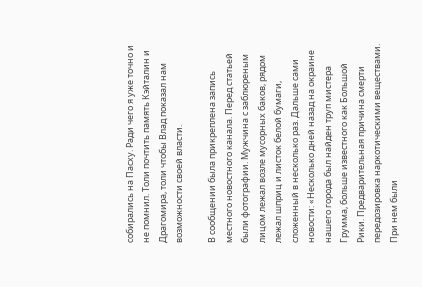собирались на Пасху. Ради чего я уже точно и не помнил. Толи почтить память Кэйталин и Драгомира, толи чтобы Влад показал нам возможности своей власти.

В сообщении была прикреплена запись местного новостного канала. Перед статьей были фотографии. Мужчина с заблюреным лицом лежал возле мусорных баков, рядом лежал шприц и листок белой бумаги, сложенный в несколько раз. Дальше сами новости: «Несколько дней назад на окраине нашего города был найден труп мистера Грумма, больше известного как Большой Рики. Предварительная причина смерти передозировка наркотическими веществами. При нем были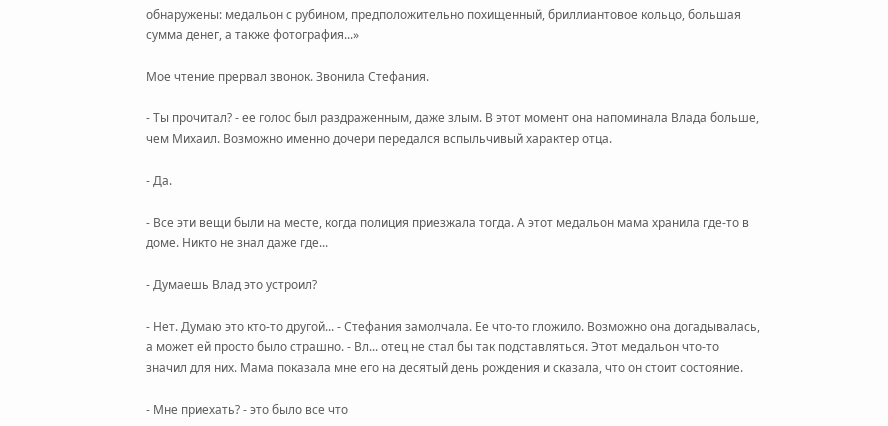обнаружены: медальон с рубином, предположительно похищенный, бриллиантовое кольцо, большая сумма денег, а также фотография...»

Мое чтение прервал звонок. Звонила Стефания.

- Ты прочитал? - ее голос был раздраженным, даже злым. В этот момент она напоминала Влада больше, чем Михаил. Возможно именно дочери передался вспыльчивый характер отца.

- Да.

- Все эти вещи были на месте, когда полиция приезжала тогда. А этот медальон мама хранила где-то в доме. Никто не знал даже где...

- Думаешь Влад это устроил?

- Нет. Думаю это кто-то другой... - Стефания замолчала. Ее что-то гложило. Возможно она догадывалась, а может ей просто было страшно. - Вл... отец не стал бы так подставляться. Этот медальон что-то значил для них. Мама показала мне его на десятый день рождения и сказала, что он стоит состояние.

- Мне приехать? - это было все что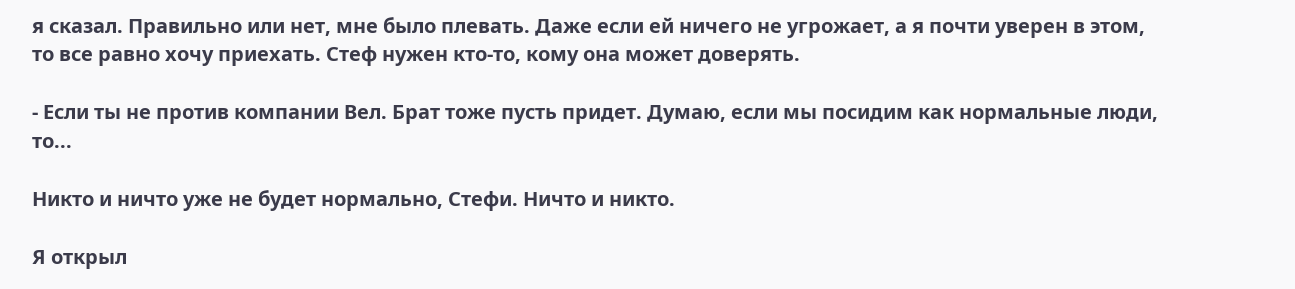я сказал. Правильно или нет, мне было плевать. Даже если ей ничего не угрожает, а я почти уверен в этом, то все равно хочу приехать. Стеф нужен кто-то, кому она может доверять.

- Если ты не против компании Вел. Брат тоже пусть придет. Думаю, если мы посидим как нормальные люди, то...

Никто и ничто уже не будет нормально, Стефи. Ничто и никто.

Я открыл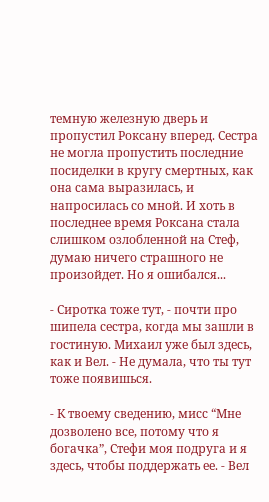темную железную дверь и пропустил Роксану вперед. Сестра не могла пропустить последние посиделки в кругу смертных, как она сама выразилась, и напросилась со мной. И хоть в последнее время Роксана стала слишком озлобленной на Стеф, думаю ничего страшного не произойдет. Но я ошибался...

- Сиротка тоже тут, - почти про шипела сестра, когда мы зашли в гостиную. Михаил уже был здесь, как и Вел. - Не думала, что ты тут тоже появишься.

- К твоему сведению, мисс “Мне дозволено все, потому что я богачка”, Стефи моя подруга и я здесь, чтобы поддержать ее. - Вел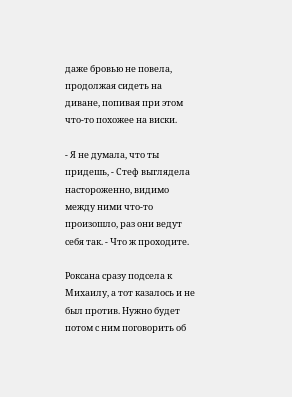даже бровью не повела, продолжая сидеть на диване, попивая при этом что-то похожее на виски.

- Я не думала, что ты придешь, - Стеф выглядела настороженно, видимо между ними что-то произошло, раз они ведут себя так. - Что ж проходите.

Роксана сразу подсела к Михаилу, а тот казалось и не был против. Нужно будет потом с ним поговорить об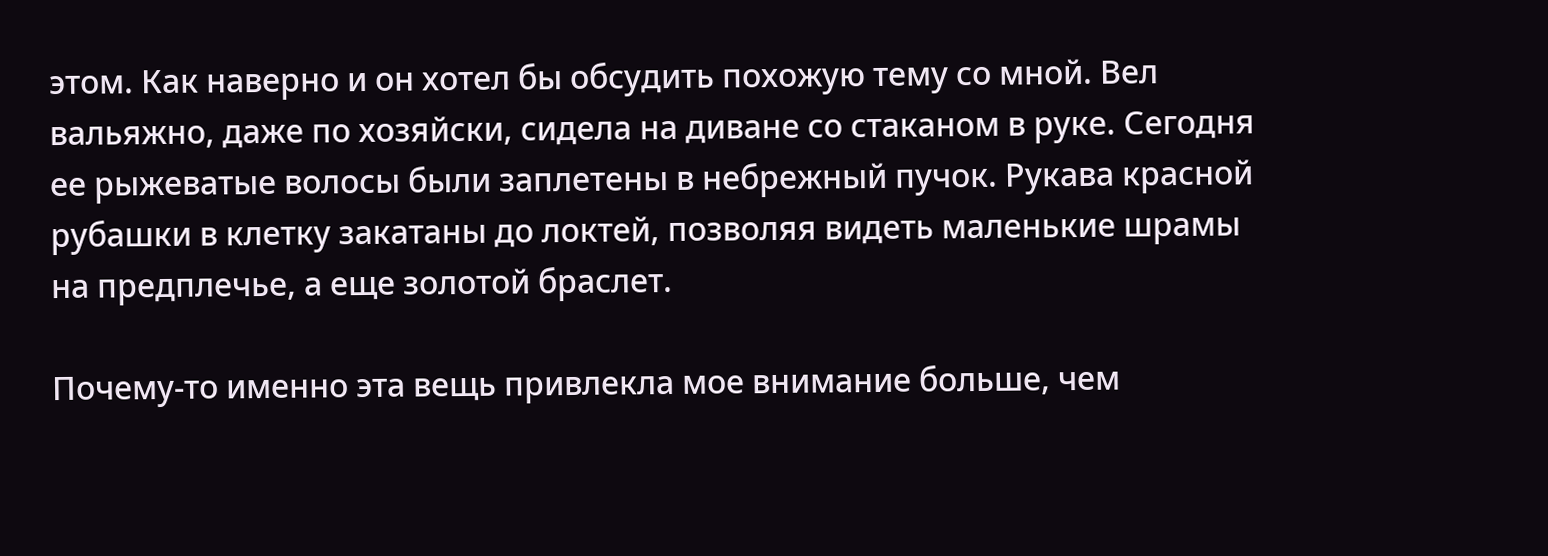этом. Как наверно и он хотел бы обсудить похожую тему со мной. Вел вальяжно, даже по хозяйски, сидела на диване со стаканом в руке. Сегодня ее рыжеватые волосы были заплетены в небрежный пучок. Рукава красной рубашки в клетку закатаны до локтей, позволяя видеть маленькие шрамы на предплечье, а еще золотой браслет.

Почему-то именно эта вещь привлекла мое внимание больше, чем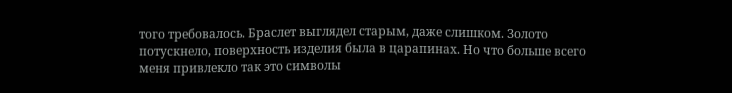того требовалось. Браслет выглядел старым, даже слишком. Золото потускнело, поверхность изделия была в царапинах. Но что больше всего меня привлекло так это символы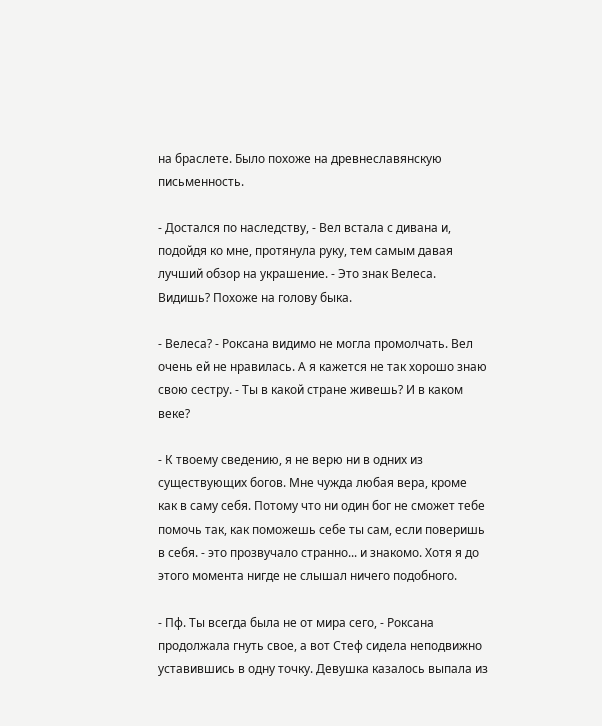на браслете. Было похоже на древнеславянскую письменность.

- Достался по наследству, - Вел встала с дивана и, подойдя ко мне, протянула руку, тем самым давая лучший обзор на украшение. - Это знак Велеса. Видишь? Похоже на голову быка.

- Велеса? - Роксана видимо не могла промолчать. Вел очень ей не нравилась. А я кажется не так хорошо знаю свою сестру. - Ты в какой стране живешь? И в каком веке?

- К твоему сведению, я не верю ни в одних из существующих богов. Мне чужда любая вера, кроме как в саму себя. Потому что ни один бог не сможет тебе помочь так, как поможешь себе ты сам, если поверишь в себя. - это прозвучало странно... и знакомо. Хотя я до этого момента нигде не слышал ничего подобного.

- Пф. Ты всегда была не от мира сего, - Роксана продолжала гнуть свое, а вот Стеф сидела неподвижно уставившись в одну точку. Девушка казалось выпала из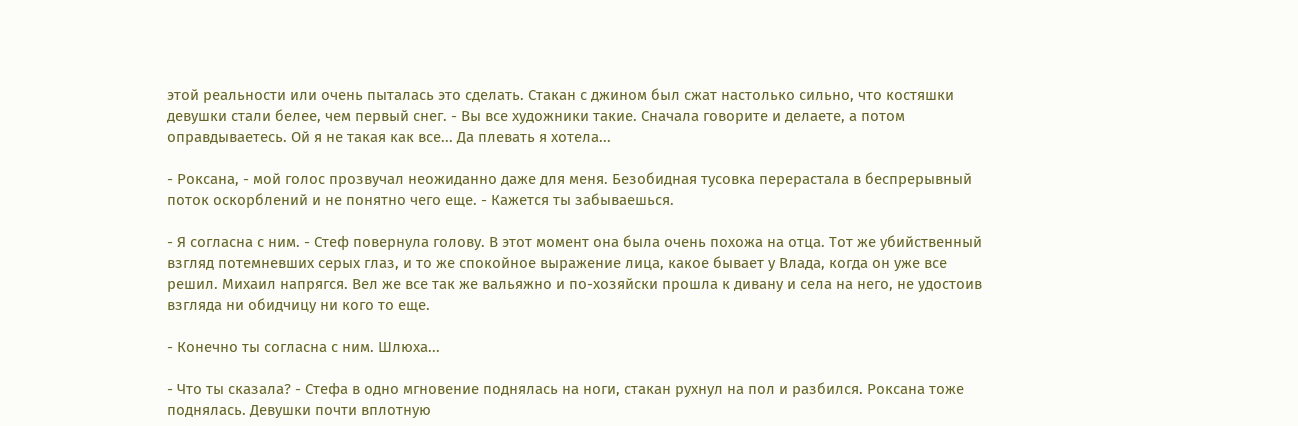этой реальности или очень пыталась это сделать. Стакан с джином был сжат настолько сильно, что костяшки девушки стали белее, чем первый снег. - Вы все художники такие. Сначала говорите и делаете, а потом оправдываетесь. Ой я не такая как все... Да плевать я хотела...

- Роксана, - мой голос прозвучал неожиданно даже для меня. Безобидная тусовка перерастала в беспрерывный поток оскорблений и не понятно чего еще. - Кажется ты забываешься.

- Я согласна с ним. - Стеф повернула голову. В этот момент она была очень похожа на отца. Тот же убийственный взгляд потемневших серых глаз, и то же спокойное выражение лица, какое бывает у Влада, когда он уже все решил. Михаил напрягся. Вел же все так же вальяжно и по-хозяйски прошла к дивану и села на него, не удостоив взгляда ни обидчицу ни кого то еще.

- Конечно ты согласна с ним. Шлюха...

- Что ты сказала? - Стефа в одно мгновение поднялась на ноги, стакан рухнул на пол и разбился. Роксана тоже поднялась. Девушки почти вплотную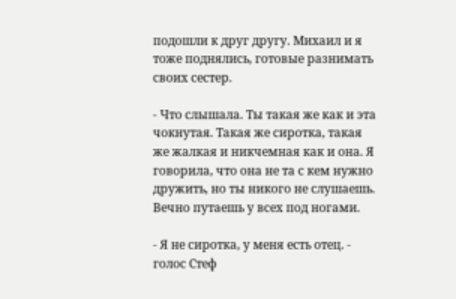подошли к друг другу. Михаил и я тоже поднялись, готовые разнимать своих сестер.

- Что слышала. Ты такая же как и эта чокнутая. Такая же сиротка, такая же жалкая и никчемная как и она. Я говорила, что она не та с кем нужно дружить, но ты никого не слушаешь. Вечно путаешь у всех под ногами.

- Я не сиротка, у меня есть отец. - голос Стеф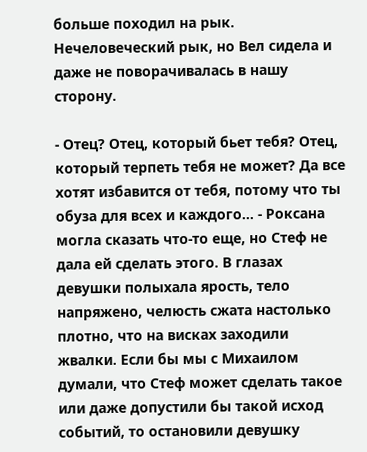больше походил на рык. Нечеловеческий рык, но Вел сидела и даже не поворачивалась в нашу сторону.

- Отец? Отец, который бьет тебя? Отец, который терпеть тебя не может? Да все хотят избавится от тебя, потому что ты обуза для всех и каждого... - Роксана могла сказать что-то еще, но Стеф не дала ей сделать этого. В глазах девушки полыхала ярость, тело напряжено, челюсть сжата настолько плотно, что на висках заходили жвалки. Если бы мы с Михаилом думали, что Стеф может сделать такое или даже допустили бы такой исход событий, то остановили девушку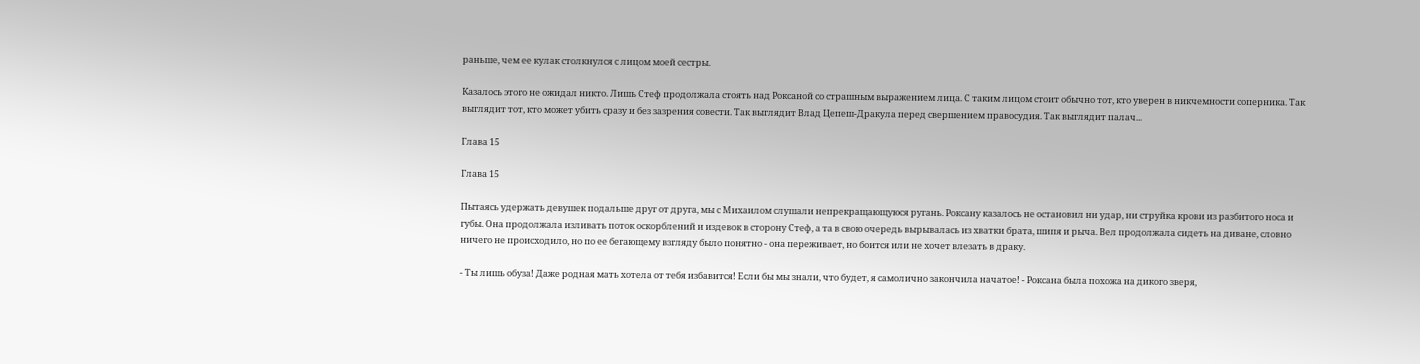раньше, чем ее кулак столкнулся с лицом моей сестры.

Казалось этого не ожидал никто. Лишь Стеф продолжала стоять над Роксаной со страшным выражением лица. С таким лицом стоит обычно тот, кто уверен в никчемности соперника. Так выглядит тот, кто может убить сразу и без зазрения совести. Так выглядит Влад Цепеш-Дракула перед свершением правосудия. Так выглядит палач...

Глава 15

Глава 15

Пытаясь удержать девушек подальше друг от друга, мы с Михаилом слушали непрекращающуюся ругань. Роксану казалось не остановил ни удар, ни струйка крови из разбитого носа и губы. Она продолжала изливать поток оскорблений и издевок в сторону Стеф, а та в свою очередь вырывалась из хватки брата, шипя и рыча. Вел продолжала сидеть на диване, словно ничего не происходило, но по ее бегающему взгляду было понятно - она переживает, но боится или не хочет влезать в драку.

- Ты лишь обуза! Даже родная мать хотела от тебя избавится! Если бы мы знали, что будет, я самолично закончила начатое! - Роксана была похожа на дикого зверя,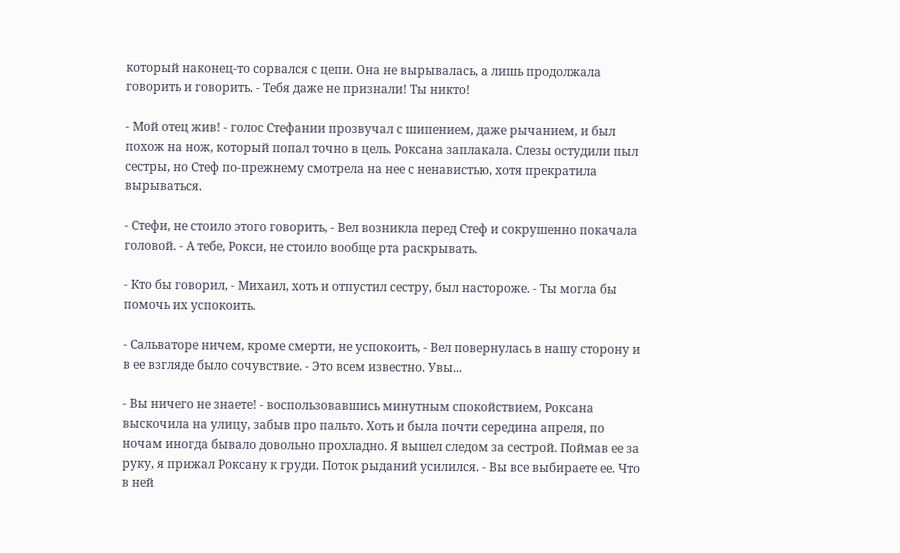который наконец-то сорвался с цепи. Она не вырывалась, а лишь продолжала говорить и говорить. - Тебя даже не признали! Ты никто!

- Мой отец жив! - голос Стефании прозвучал с шипением, даже рычанием, и был похож на нож, который попал точно в цель. Роксана заплакала. Слезы остудили пыл сестры, но Стеф по-прежнему смотрела на нее с ненавистью, хотя прекратила вырываться.

- Стефи, не стоило этого говорить, - Вел возникла перед Стеф и сокрушенно покачала головой. - А тебе, Рокси, не стоило вообще рта раскрывать.

- Кто бы говорил, - Михаил, хоть и отпустил сестру, был настороже. - Ты могла бы помочь их успокоить.

- Сальваторе ничем, кроме смерти, не успокоить, - Вел повернулась в нашу сторону и в ее взгляде было сочувствие. - Это всем известно. Увы...

- Вы ничего не знаете! - воспользовавшись минутным спокойствием, Роксана выскочила на улицу, забыв про пальто. Хоть и была почти середина апреля, по ночам иногда бывало довольно прохладно. Я вышел следом за сестрой. Поймав ее за руку, я прижал Роксану к груди. Поток рыданий усилился. - Вы все выбираете ее. Что в ней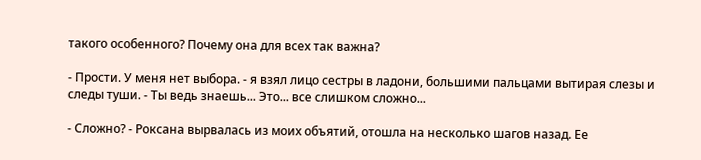такого особенного? Почему она для всех так важна?

- Прости. У меня нет выбора. - я взял лицо сестры в ладони, большими пальцами вытирая слезы и следы туши. - Ты ведь знаешь... Это... все слишком сложно...

- Сложно? - Роксана вырвалась из моих объятий, отошла на несколько шагов назад. Ее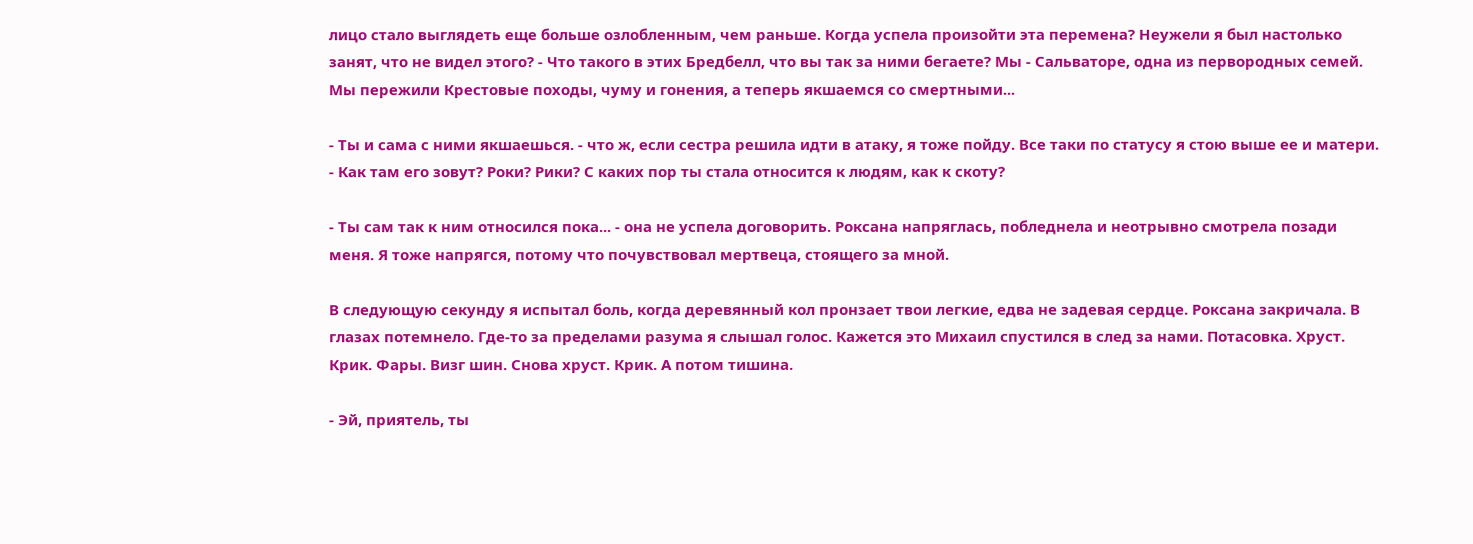лицо стало выглядеть еще больше озлобленным, чем раньше. Когда успела произойти эта перемена? Неужели я был настолько занят, что не видел этого? - Что такого в этих Бредбелл, что вы так за ними бегаете? Мы - Сальваторе, одна из первородных семей. Мы пережили Крестовые походы, чуму и гонения, а теперь якшаемся со смертными...

- Ты и сама с ними якшаешься. - что ж, если сестра решила идти в атаку, я тоже пойду. Все таки по статусу я стою выше ее и матери. - Как там его зовут? Роки? Рики? С каких пор ты стала относится к людям, как к скоту?

- Ты сам так к ним относился пока... - она не успела договорить. Роксана напряглась, побледнела и неотрывно смотрела позади меня. Я тоже напрягся, потому что почувствовал мертвеца, стоящего за мной.

В следующую секунду я испытал боль, когда деревянный кол пронзает твои легкие, едва не задевая сердце. Роксана закричала. В глазах потемнело. Где-то за пределами разума я слышал голос. Кажется это Михаил спустился в след за нами. Потасовка. Хруст. Крик. Фары. Визг шин. Снова хруст. Крик. А потом тишина.

- Эй, приятель, ты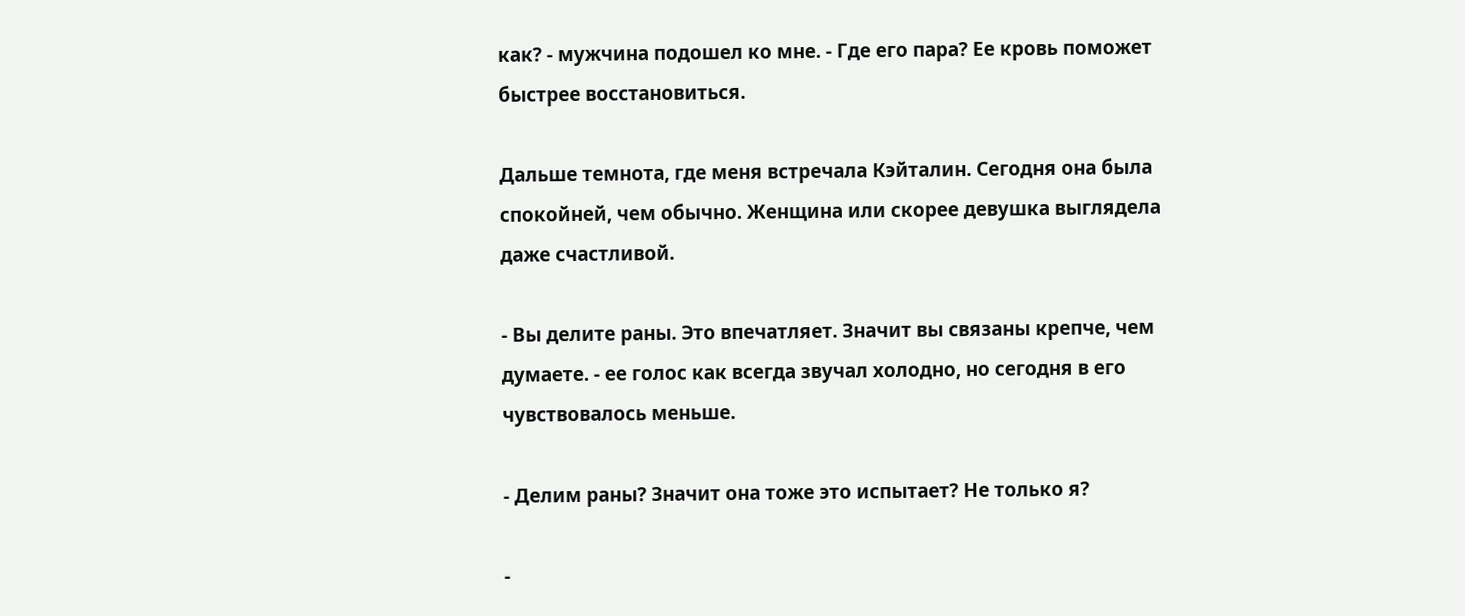как? - мужчина подошел ко мне. - Где его пара? Ее кровь поможет быстрее восстановиться.

Дальше темнота, где меня встречала Кэйталин. Сегодня она была спокойней, чем обычно. Женщина или скорее девушка выглядела даже счастливой.

- Вы делите раны. Это впечатляет. Значит вы связаны крепче, чем думаете. - ее голос как всегда звучал холодно, но сегодня в его чувствовалось меньше.

- Делим раны? Значит она тоже это испытает? Не только я?

-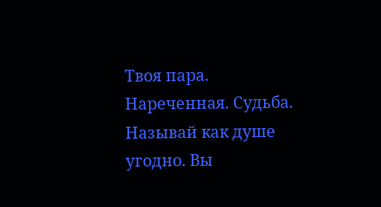Твоя пара. Нареченная. Судьба. Называй как душе угодно. Вы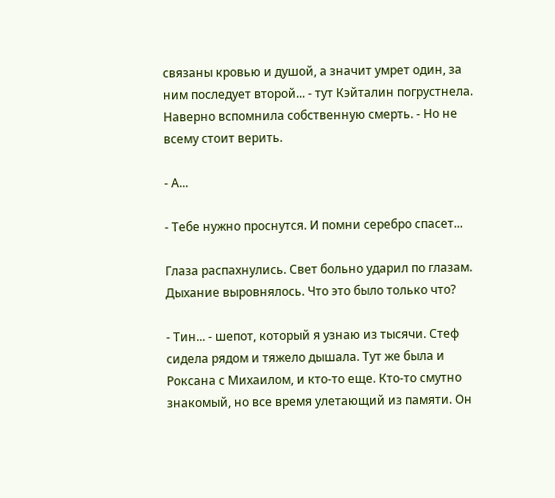связаны кровью и душой, а значит умрет один, за ним последует второй... - тут Кэйталин погрустнела. Наверно вспомнила собственную смерть. - Но не всему стоит верить.

- А...

- Тебе нужно проснутся. И помни серебро спасет...

Глаза распахнулись. Свет больно ударил по глазам. Дыхание выровнялось. Что это было только что?

- Тин... - шепот, который я узнаю из тысячи. Стеф сидела рядом и тяжело дышала. Тут же была и Роксана с Михаилом, и кто-то еще. Кто-то смутно знакомый, но все время улетающий из памяти. Он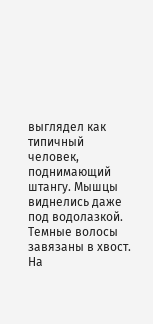выглядел как типичный человек, поднимающий штангу. Мышцы виднелись даже под водолазкой. Темные волосы завязаны в хвост. На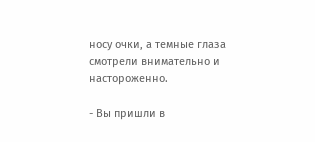носу очки, а темные глаза смотрели внимательно и настороженно.

- Вы пришли в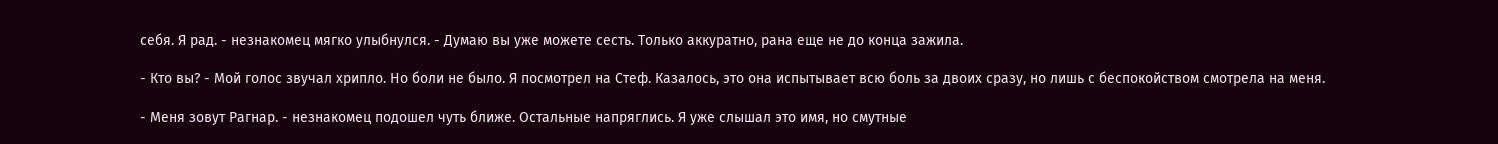себя. Я рад. - незнакомец мягко улыбнулся. - Думаю вы уже можете сесть. Только аккуратно, рана еще не до конца зажила.

- Кто вы? - Мой голос звучал хрипло. Но боли не было. Я посмотрел на Стеф. Казалось, это она испытывает всю боль за двоих сразу, но лишь с беспокойством смотрела на меня.

- Меня зовут Рагнар. - незнакомец подошел чуть ближе. Остальные напряглись. Я уже слышал это имя, но смутные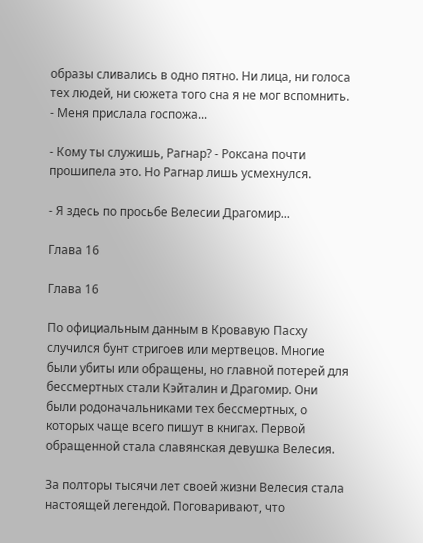образы сливались в одно пятно. Ни лица, ни голоса тех людей, ни сюжета того сна я не мог вспомнить. - Меня прислала госпожа...

- Кому ты служишь, Рагнар? - Роксана почти прошипела это. Но Рагнар лишь усмехнулся.

- Я здесь по просьбе Велесии Драгомир...

Глава 16

Глава 16

По официальным данным в Кровавую Пасху случился бунт стригоев или мертвецов. Многие были убиты или обращены, но главной потерей для бессмертных стали Кэйталин и Драгомир. Они были родоначальниками тех бессмертных, о которых чаще всего пишут в книгах. Первой обращенной стала славянская девушка Велесия.

За полторы тысячи лет своей жизни Велесия стала настоящей легендой. Поговаривают, что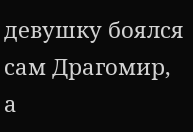девушку боялся сам Драгомир, а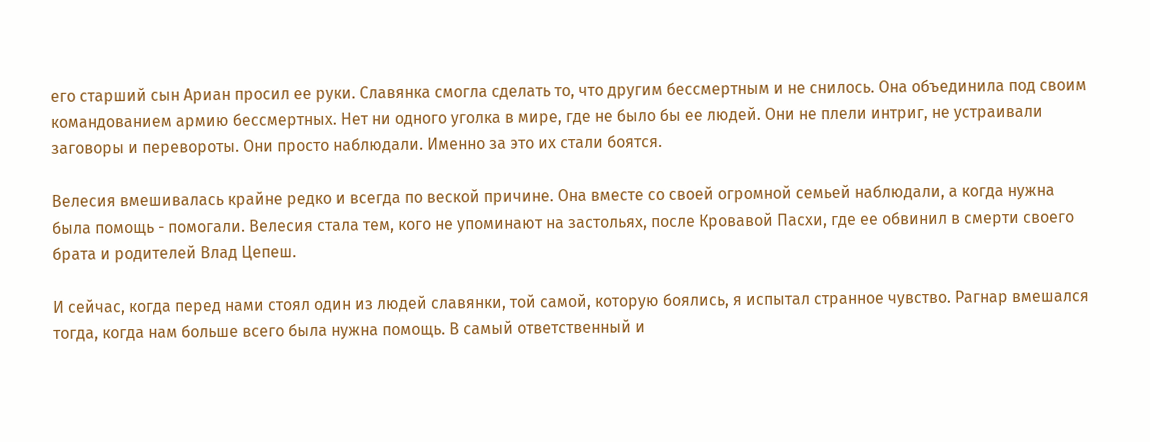его старший сын Ариан просил ее руки. Славянка смогла сделать то, что другим бессмертным и не снилось. Она объединила под своим командованием армию бессмертных. Нет ни одного уголка в мире, где не было бы ее людей. Они не плели интриг, не устраивали заговоры и перевороты. Они просто наблюдали. Именно за это их стали боятся.

Велесия вмешивалась крайне редко и всегда по веской причине. Она вместе со своей огромной семьей наблюдали, а когда нужна была помощь - помогали. Велесия стала тем, кого не упоминают на застольях, после Кровавой Пасхи, где ее обвинил в смерти своего брата и родителей Влад Цепеш.

И сейчас, когда перед нами стоял один из людей славянки, той самой, которую боялись, я испытал странное чувство. Рагнар вмешался тогда, когда нам больше всего была нужна помощь. В самый ответственный и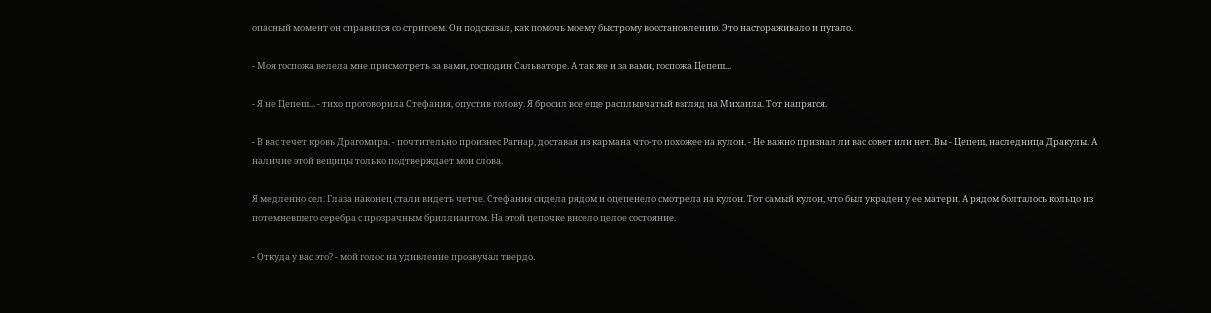опасный момент он справился со стригоем. Он подсказал, как помочь моему быстрому восстановлению. Это настораживало и пугало.

- Моя госпожа велела мне присмотреть за вами, господин Сальваторе. А так же и за вами, госпожа Цепеш...

- Я не Цепеш... - тихо проговорила Стефания, опустив голову. Я бросил все еще расплывчатый взгляд на Михаила. Тот напрягся.

- В вас течет кровь Драгомира. - почтительно произнес Рагнар, доставая из кармана что-то похожее на кулон. - Не важно признал ли вас совет или нет. Вы - Цепеш, наследница Дракулы. А наличие этой вещицы только подтверждает мои слова.

Я медленно сел. Глаза наконец стали видеть четче. Стефания сидела рядом и оцепенело смотрела на кулон. Тот самый кулон, что был украден у ее матери. А рядом болталось кольцо из потемневшего серебра с прозрачным бриллиантом. На этой цепочке висело целое состояние.

- Откуда у вас это? - мой голос на удивление прозвучал твердо.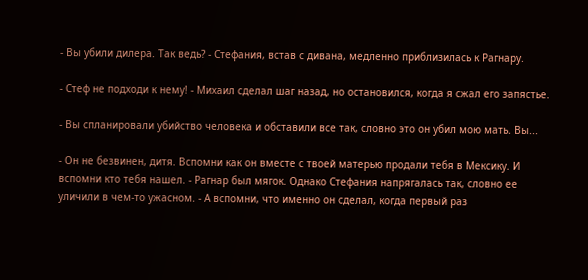- Вы убили дилера. Так ведь? - Стефания, встав с дивана, медленно приблизилась к Рагнару.

- Стеф не подходи к нему! - Михаил сделал шаг назад, но остановился, когда я сжал его запястье.

- Вы спланировали убийство человека и обставили все так, словно это он убил мою мать. Вы...

- Он не безвинен, дитя. Вспомни как он вместе с твоей матерью продали тебя в Мексику. И вспомни кто тебя нашел. - Рагнар был мягок. Однако Стефания напрягалась так, словно ее уличили в чем-то ужасном. - А вспомни, что именно он сделал, когда первый раз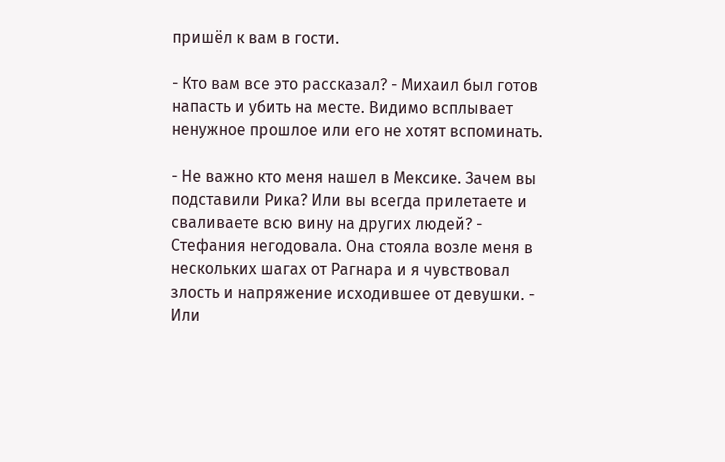пришёл к вам в гости.

- Кто вам все это рассказал? - Михаил был готов напасть и убить на месте. Видимо всплывает ненужное прошлое или его не хотят вспоминать.

- Не важно кто меня нашел в Мексике. Зачем вы подставили Рика? Или вы всегда прилетаете и сваливаете всю вину на других людей? - Стефания негодовала. Она стояла возле меня в нескольких шагах от Рагнара и я чувствовал злость и напряжение исходившее от девушки. - Или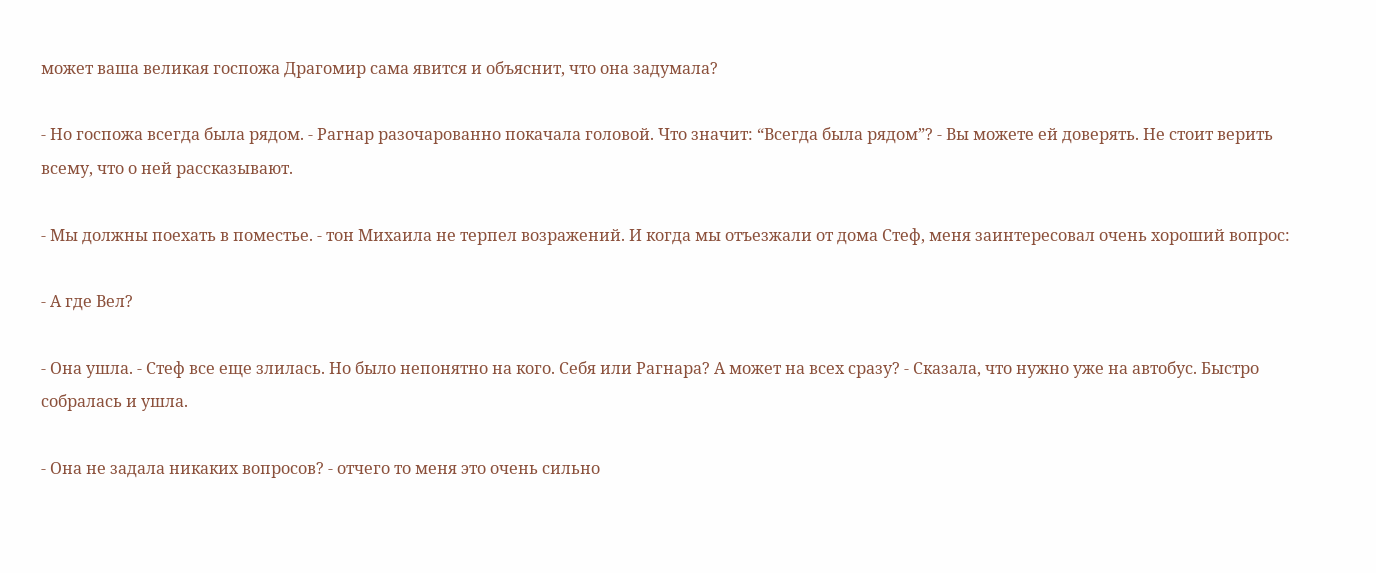может ваша великая госпожа Драгомир сама явится и объяснит, что она задумала?

- Но госпожа всегда была рядом. - Рагнар разочарованно покачала головой. Что значит: “Всегда была рядом”? - Вы можете ей доверять. Не стоит верить всему, что о ней рассказывают.

- Мы должны поехать в поместье. - тон Михаила не терпел возражений. И когда мы отъезжали от дома Стеф, меня заинтересовал очень хороший вопрос:

- А где Вел?

- Она ушла. - Стеф все еще злилась. Но было непонятно на кого. Себя или Рагнара? А может на всех сразу? - Сказала, что нужно уже на автобус. Быстро собралась и ушла.

- Она не задала никаких вопросов? - отчего то меня это очень сильно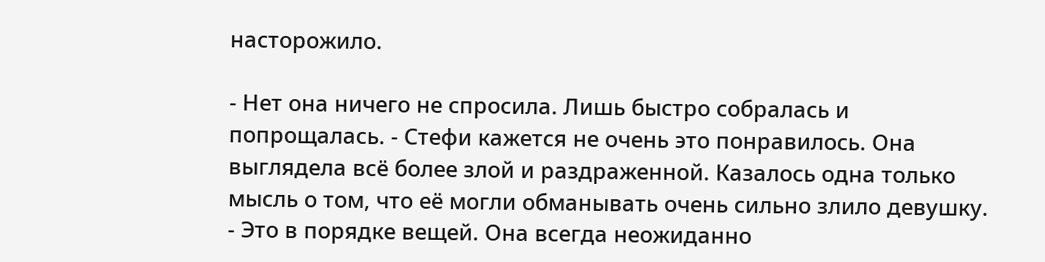насторожило.

- Нет она ничего не спросила. Лишь быстро собралась и попрощалась. - Стефи кажется не очень это понравилось. Она выглядела всё более злой и раздраженной. Казалось одна только мысль о том, что её могли обманывать очень сильно злило девушку. - Это в порядке вещей. Она всегда неожиданно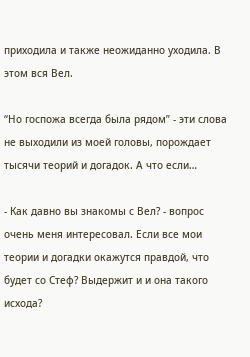приходила и также неожиданно уходила. В этом вся Вел.

“Но госпожа всегда была рядом” - эти слова не выходили из моей головы, порождает тысячи теорий и догадок. А что если…

- Как давно вы знакомы с Вел? - вопрос очень меня интересовал. Если все мои теории и догадки окажутся правдой, что будет со Стеф? Выдержит и и она такого исхода?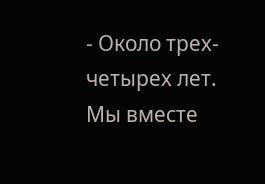- Около трех-четырех лет. Мы вместе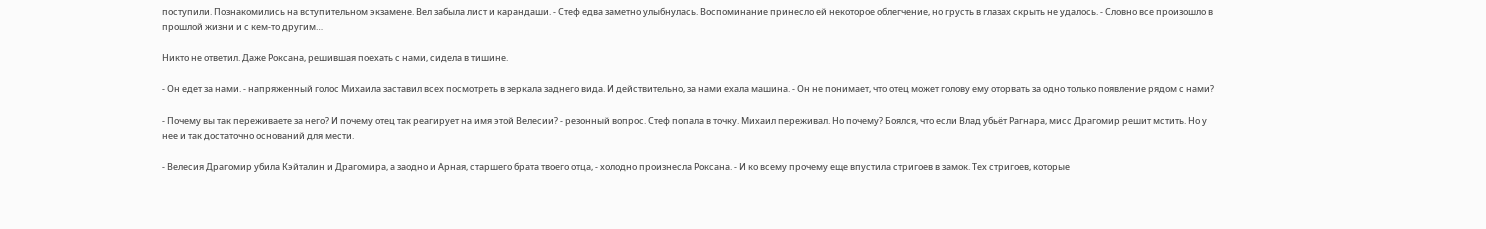поступили. Познакомились на вступительном экзамене. Вел забыла лист и карандаши. - Стеф едва заметно улыбнулась. Воспоминание принесло ей некоторое облегчение, но грусть в глазах скрыть не удалось. - Словно все произошло в прошлой жизни и с кем-то другим…

Никто не ответил. Даже Роксана, решившая поехать с нами, сидела в тишине.

- Он едет за нами. - напряженный голос Михаила заставил всех посмотреть в зеркала заднего вида. И действительно, за нами ехала машина. - Он не понимает, что отец может голову ему оторвать за одно только появление рядом с нами?

- Почему вы так переживаете за него? И почему отец так реагирует на имя этой Велесии? - резонный вопрос. Стеф попала в точку. Михаил переживал. Но почему? Боялся, что если Влад убьёт Рагнара, мисс Драгомир решит мстить. Но у нее и так достаточно оснований для мести.

- Велесия Драгомир убила Кэйталин и Драгомира, а заодно и Арная, старшего брата твоего отца, - холодно произнесла Роксана. - И ко всему прочему еще впустила стригоев в замок. Тех стригоев, которые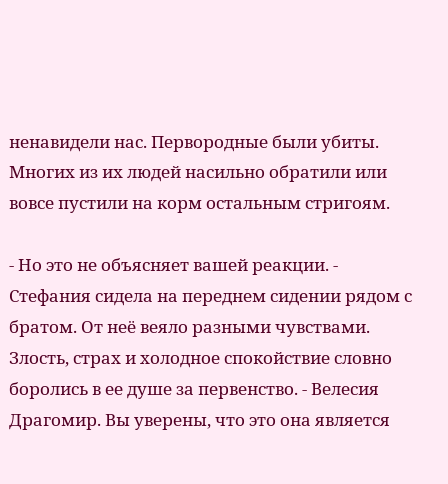ненавидели нас. Первородные были убиты. Многих из их людей насильно обратили или вовсе пустили на корм остальным стригоям.

- Но это не объясняет вашей реакции. - Стефания сидела на переднем сидении рядом с братом. От неё веяло разными чувствами. Злость, страх и холодное спокойствие словно боролись в ее душе за первенство. - Велесия Драгомир. Вы уверены, что это она является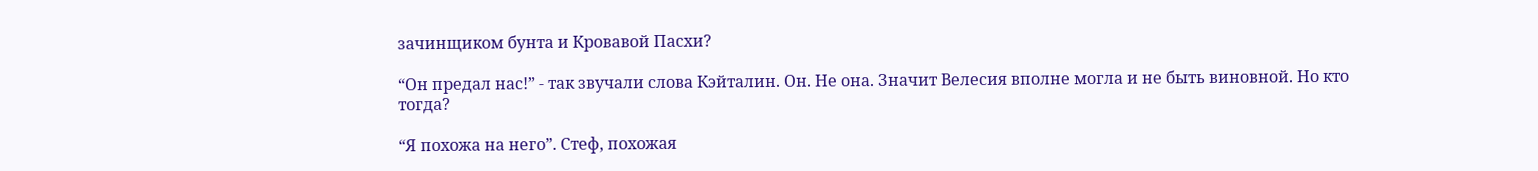зачинщиком бунта и Кровавой Пасхи?

“Он предал нас!” - так звучали слова Кэйталин. Он. Не она. Значит Велесия вполне могла и не быть виновной. Но кто тогда?

“Я похожа на него”. Стеф, похожая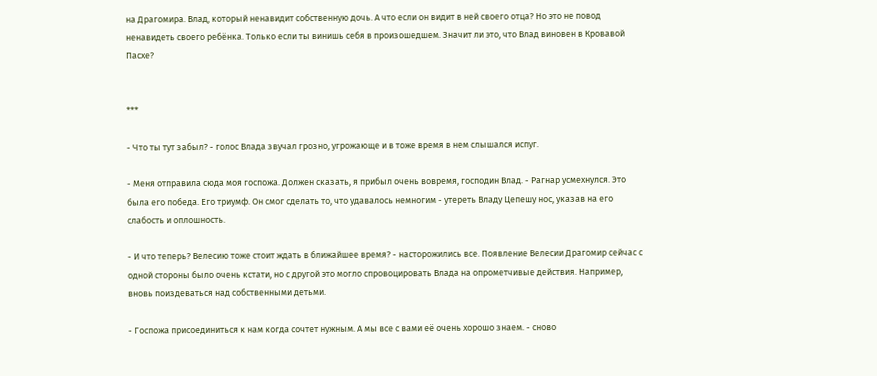на Драгомира. Влад, который ненавидит собственную дочь. А что если он видит в ней своего отца? Но это не повод ненавидеть своего ребёнка. Только если ты винишь себя в произошедшем. Значит ли это, что Влад виновен в Кровавой Пасхе?


***

- Что ты тут забыл? - голос Влада звучал грозно, угрожающе и в тоже время в нем слышался испуг.

- Меня отправила сюда моя госпожа. Должен сказать, я прибыл очень вовремя, господин Влад. - Рагнар усмехнулся. Это была его победа. Его триумф. Он смог сделать то, что удавалось немногим - утереть Владу Цепешу нос, указав на его слабость и оплошность.

- И что теперь? Велесию тоже стоит ждать в ближайшее время? - насторожились все. Появление Велесии Драгомир сейчас с одной стороны было очень кстати, но с другой это могло спровоцировать Влада на опрометчивые действия. Например, вновь поиздеваться над собственными детьми.

- Госпожа присоединиться к нам когда сочтет нужным. А мы все с вами её очень хорошо знаем. - сново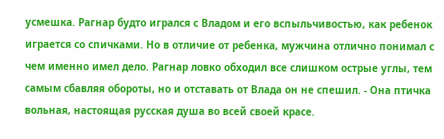усмешка. Рагнар будто игрался с Владом и его вспыльчивостью, как ребенок играется со спичками. Но в отличие от ребенка, мужчина отлично понимал с чем именно имел дело. Рагнар ловко обходил все слишком острые углы, тем самым сбавляя обороты, но и отставать от Влада он не спешил. - Она птичка вольная, настоящая русская душа во всей своей красе.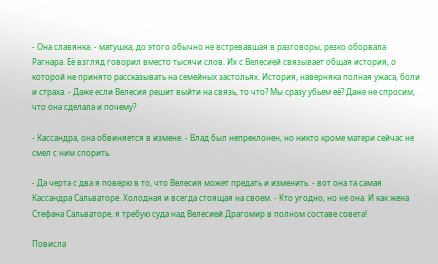- Она славянка. - матушка, до этого обычно не встревавшая в разговоры, резко оборвала Рагнара. Её взгляд говорил вместо тысячи слов. Их с Велесией связывает общая история, о которой не принято рассказывать на семейных застольях. История, наверняка полная ужаса, боли и страха. - Даже если Велесия решит выйти на связь, то что? Мы сразу убьем её? Даже не спросим, что она сделала и почему?

- Кассандра, она обвиняется в измене. - Влад был непреклонен, но никто кроме матери сейчас не смел с ним спорить.

- Да черта с два я поверю в то, что Велесия может предать и изменить. - вот она та самая Кассандра Сальваторе. Холодная и всегда стоящая на своем. - Кто угодно, но не она. И как жена Стефана Сальваторе, я требую суда над Велесией Драгомир в полном составе совета!

Повисла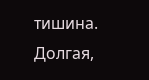тишина. Долгая,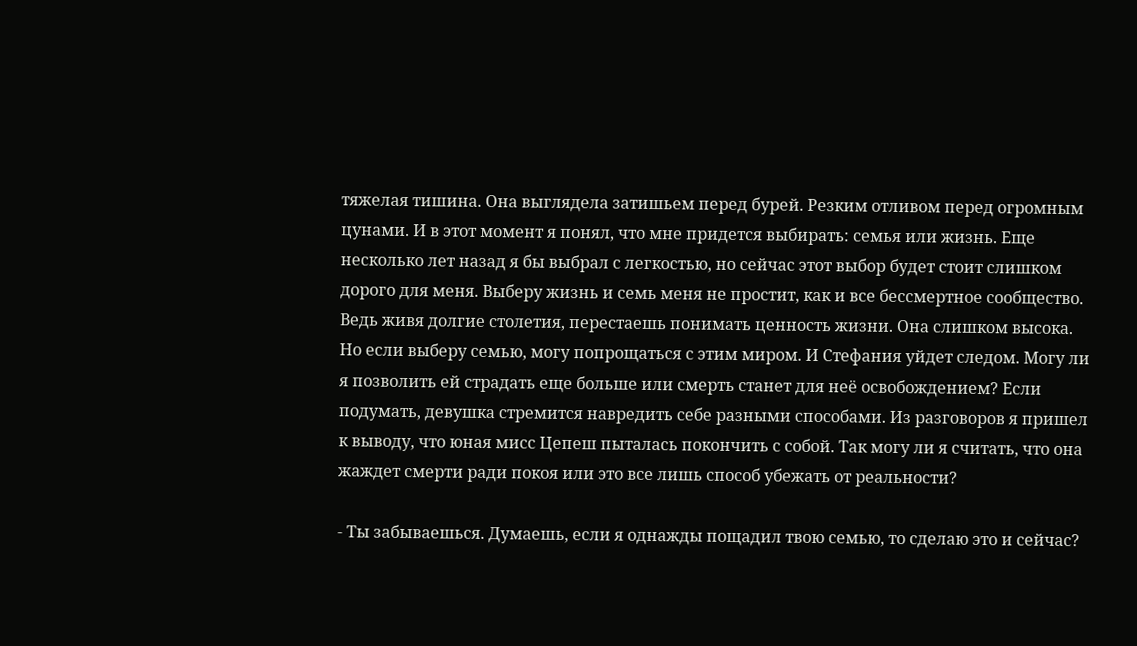тяжелая тишина. Она выглядела затишьем перед бурей. Резким отливом перед огромным цунами. И в этот момент я понял, что мне придется выбирать: семья или жизнь. Еще несколько лет назад я бы выбрал с легкостью, но сейчас этот выбор будет стоит слишком дорого для меня. Выберу жизнь и семь меня не простит, как и все бессмертное сообщество. Ведь живя долгие столетия, перестаешь понимать ценность жизни. Она слишком высока. Но если выберу семью, могу попрощаться с этим миром. И Стефания уйдет следом. Могу ли я позволить ей страдать еще больше или смерть станет для неё освобождением? Если подумать, девушка стремится навредить себе разными способами. Из разговоров я пришел к выводу, что юная мисс Цепеш пыталась покончить с собой. Так могу ли я считать, что она жаждет смерти ради покоя или это все лишь способ убежать от реальности?

- Ты забываешься. Думаешь, если я однажды пощадил твою семью, то сделаю это и сейчас?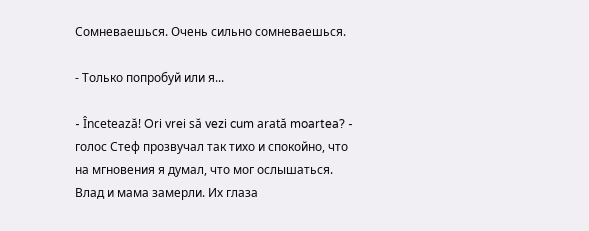Сомневаешься. Очень сильно сомневаешься.

- Только попробуй или я...

- Încetează! Ori vrei să vezi cum arată moartea? - голос Стеф прозвучал так тихо и спокойно, что на мгновения я думал, что мог ослышаться. Влад и мама замерли. Их глаза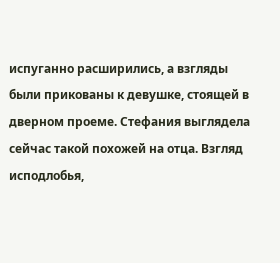испуганно расширились, а взгляды были прикованы к девушке, стоящей в дверном проеме. Стефания выглядела сейчас такой похожей на отца. Взгляд исподлобья,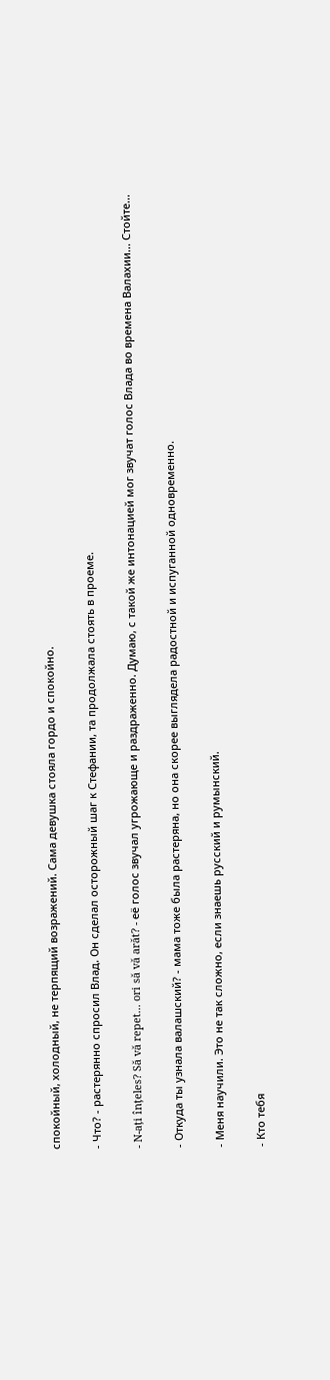спокойный, холодный, не терпящий возражений. Сама девушка стояла гордо и спокойно.

- Что? - растерянно спросил Влад. Он сделал осторожный шаг к Стефании, та продолжала стоять в проеме.

- N-ați înțeles? Să vă repet... ori să vă arăt? - её голос звучал угрожающе и раздраженно. Думаю, с такой же интонацией мог звучат голос Влада во времена Валахии... Стойте...

- Откуда ты узнала валашский? - мама тоже была растеряна, но она скорее выглядела радостной и испуганной одновременно.

- Меня научили. Это не так сложно, если знаешь русский и румынский.

- Кто тебя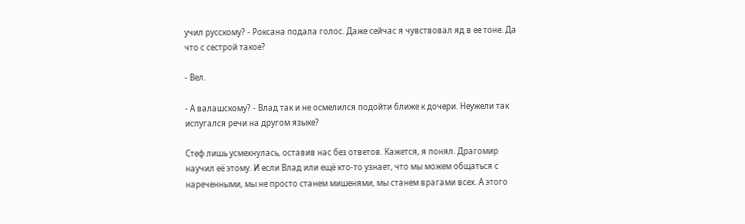учил русскому? - Роксана подала голос. Даже сейчас я чувствовал яд в ее тоне. Да что с сестрой такое?

- Вел.

- А валашскому? - Влад так и не осмелился подойти ближе к дочери. Неужели так испугался речи на другом языке?

Стеф лишь усмехнулась, оставив нас без ответов. Кажется, я понял. Драгомир научил её этому. И если Влад или ещё кто-то узнает, что мы можем общаться с нареченными, мы не просто станем мишенями, мы станем врагами всех. А этого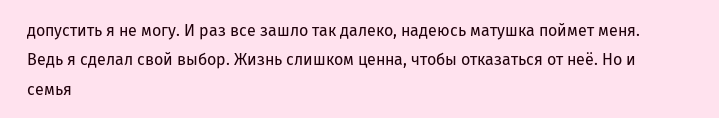допустить я не могу. И раз все зашло так далеко, надеюсь матушка поймет меня. Ведь я сделал свой выбор. Жизнь слишком ценна, чтобы отказаться от неё. Но и семья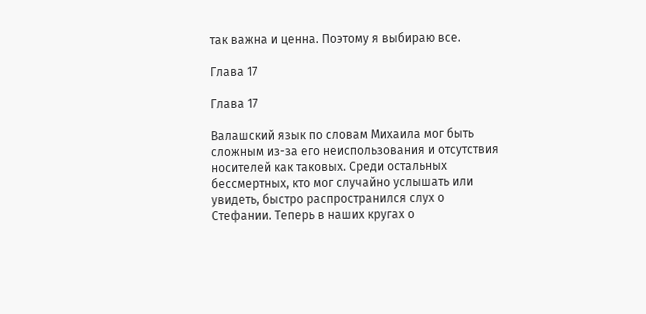так важна и ценна. Поэтому я выбираю все.

Глава 17

Глава 17

Валашский язык по словам Михаила мог быть сложным из-за его неиспользования и отсутствия носителей как таковых. Среди остальных бессмертных, кто мог случайно услышать или увидеть, быстро распространился слух о Стефании. Теперь в наших кругах о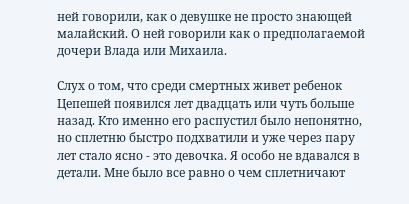ней говорили, как о девушке не просто знающей малайский. О ней говорили как о предполагаемой дочери Влада или Михаила.

Слух о том, что среди смертных живет ребенок Цепешей появился лет двадцать или чуть больше назад. Кто именно его распустил было непонятно, но сплетню быстро подхватили и уже через пару лет стало ясно - это девочка. Я особо не вдавался в детали. Мне было все равно о чем сплетничают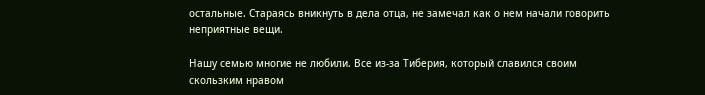остальные. Стараясь вникнуть в дела отца, не замечал как о нем начали говорить неприятные вещи.

Нашу семью многие не любили. Все из-за Тиберия, который славился своим скользким нравом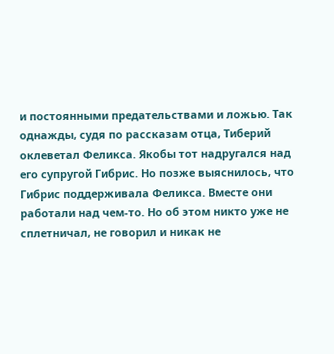и постоянными предательствами и ложью. Так однажды, судя по рассказам отца, Тиберий оклеветал Феликса. Якобы тот надругался над его супругой Гибрис. Но позже выяснилось, что Гибрис поддерживала Феликса. Вместе они работали над чем-то. Но об этом никто уже не сплетничал, не говорил и никак не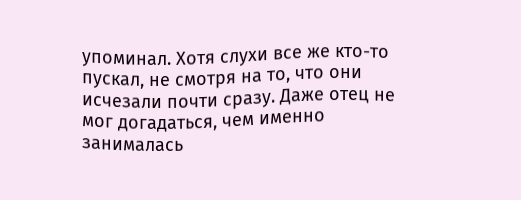упоминал. Хотя слухи все же кто-то пускал, не смотря на то, что они исчезали почти сразу. Даже отец не мог догадаться, чем именно занималась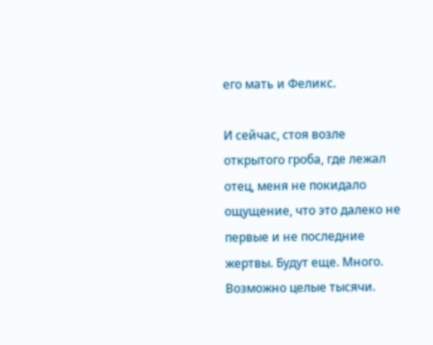его мать и Феликс.

И сейчас, стоя возле открытого гроба, где лежал отец, меня не покидало ощущение, что это далеко не первые и не последние жертвы. Будут еще. Много. Возможно целые тысячи.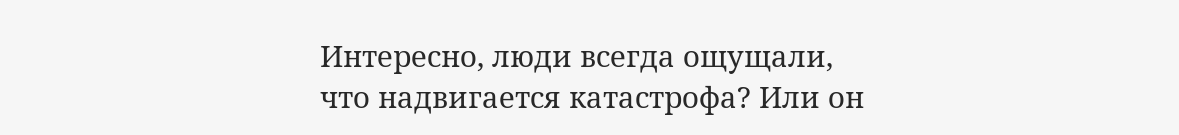Интересно, люди всегда ощущали, что надвигается катастрофа? Или он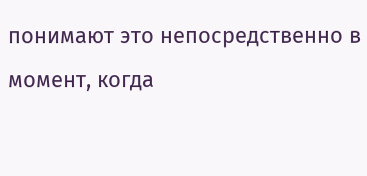понимают это непосредственно в момент, когда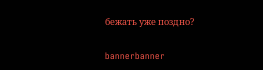бежать уже поздно?

bannerbanner